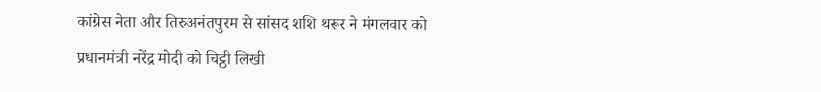कांग्रेस नेता और तिरुअनंतपुरम से सांसद शशि थरूर ने मंगलवार को प्रधानमंत्री नरेंद्र मोदी को चिट्ठी लिखी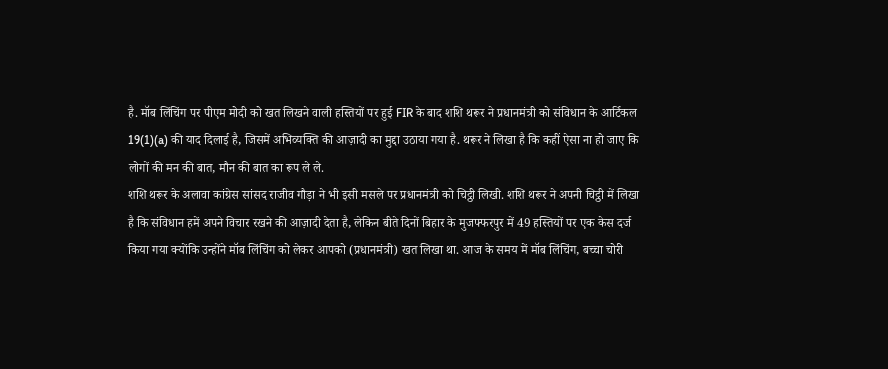है. मॉब लिंचिंग पर पीएम मोदी को खत लिखने वाली हस्तियों पर हुई FIR के बाद शशि थरूर ने प्रधानमंत्री को संविधान के आर्टिकल 19(1)(a) की याद दिलाई है, जिसमें अभिव्यक्ति की आज़ादी का मुद्दा उठाया गया है. थरूर ने लिखा है कि कहीं ऐसा ना हो जाए कि लोगों की मन की बात, मौन की बात का रूप ले ले.
शशि थरूर के अलावा कांग्रेस सांसद राजीव गौड़ा ने भी इसी मसले पर प्रधानमंत्री को चिट्ठी लिखी. शशि थरूर ने अपनी चिट्ठी में लिखा है कि संविधान हमें अपने विचार रखने की आज़ादी देता है, लेकिन बीते दिनों बिहार के मुजफ्फरपुर में 49 हस्तियों पर एक केस दर्ज किया गया क्योंकि उन्होंने मॉब लिंचिंग को लेकर आपको (प्रधानमंत्री) खत लिखा था. आज के समय में मॉब लिंचिंग, बच्चा चोरी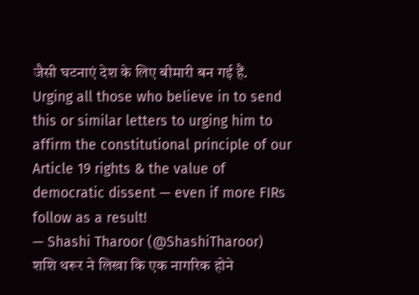जैसी घटनाएं देश के लिए बीमारी बन गई हैं.
Urging all those who believe in to send this or similar letters to urging him to affirm the constitutional principle of our Article 19 rights & the value of democratic dissent — even if more FIRs follow as a result!
— Shashi Tharoor (@ShashiTharoor)
शशि थरूर ने लिखा कि एक नागरिक होने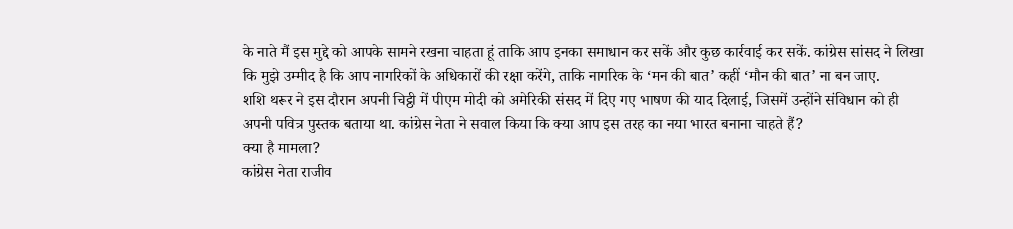के नाते मैं इस मुद्दे को आपके सामने रखना चाहता हूं ताकि आप इनका समाधान कर सकें और कुछ कार्रवाई कर सकें. कांग्रेस सांसद ने लिखा कि मुझे उम्मीद है कि आप नागरिकों के अधिकारों की रक्षा करेंगे, ताकि नागरिक के ‘मन की बात’ कहीं ‘मौन की बात’ ना बन जाए.
शशि थरूर ने इस दौरान अपनी चिट्ठी में पीएम मोदी को अमेरिकी संसद में दिए गए भाषण की याद दिलाई, जिसमें उन्होंने संविधान को ही अपनी पवित्र पुस्तक बताया था. कांग्रेस नेता ने सवाल किया कि क्या आप इस तरह का नया भारत बनाना चाहते हैं?
क्या है मामला?
कांग्रेस नेता राजीव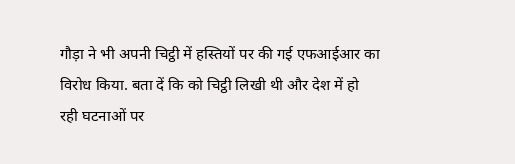गौड़ा ने भी अपनी चिट्ठी में हस्तियों पर की गई एफआईआर का विरोध किया. बता दें कि को चिट्ठी लिखी थी और देश में हो रही घटनाओं पर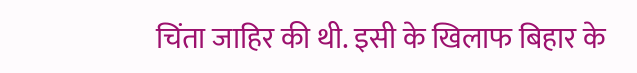चिंता जाहिर की थी. इसी के खिलाफ बिहार के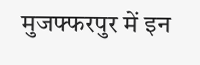मुजफ्फरपुर में इन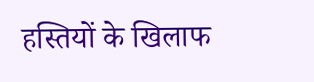हस्तियों के खिलाफ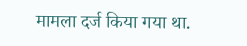मामला दर्ज किया गया था.